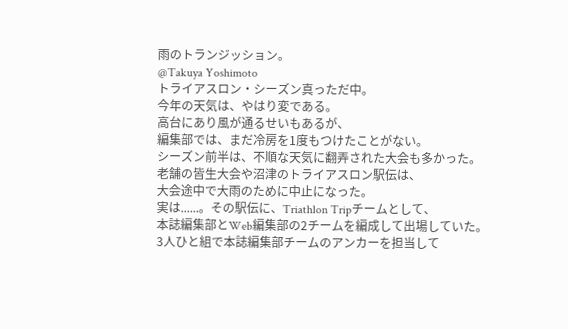雨のトランジッション。
@Takuya Yoshimoto
トライアスロン・シーズン真っただ中。
今年の天気は、やはり変である。
高台にあり風が通るせいもあるが、
編集部では、まだ冷房を1度もつけたことがない。
シーズン前半は、不順な天気に翻弄された大会も多かった。
老舗の皆生大会や沼津のトライアスロン駅伝は、
大会途中で大雨のために中止になった。
実は......。その駅伝に、Triathlon Tripチームとして、
本誌編集部とWeb編集部の2チームを編成して出場していた。
3人ひと組で本誌編集部チームのアンカーを担当して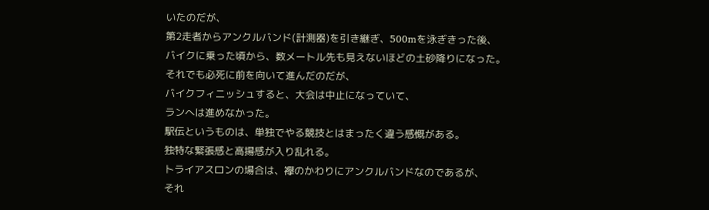いたのだが、
第2走者からアンクルバンド(計測器)を引き継ぎ、500mを泳ぎきった後、
バイクに乗った頃から、数メートル先も見えないほどの土砂降りになった。
それでも必死に前を向いて進んだのだが、
バイクフィニッシュすると、大会は中止になっていて、
ランへは進めなかった。
駅伝というものは、単独でやる競技とはまったく違う感慨がある。
独特な緊張感と高揚感が入り乱れる。
トライアスロンの場合は、襷のかわりにアンクルバンドなのであるが、
それ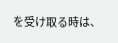を受け取る時は、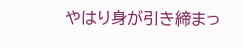やはり身が引き締まっ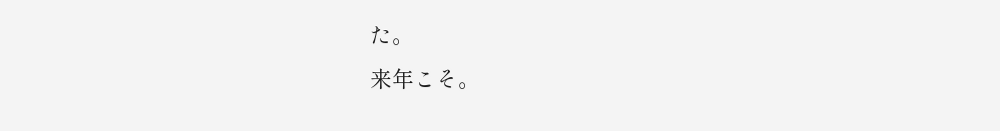た。
来年こそ。